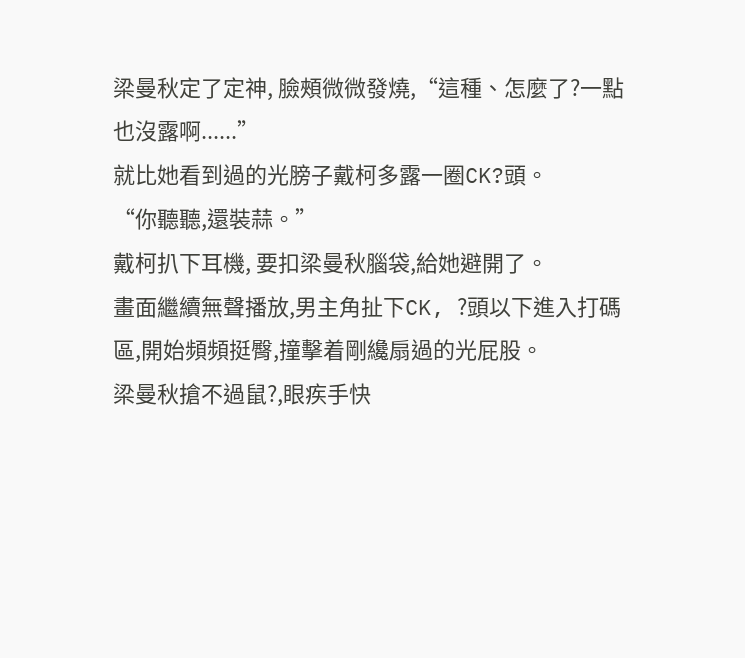梁曼秋定了定神, 臉頰微微發燒,“這種、怎麼了?一點也沒露啊......”
就比她看到過的光膀子戴柯多露一圈CK?頭。
“你聽聽,還裝蒜。”
戴柯扒下耳機, 要扣梁曼秋腦袋,給她避開了。
畫面繼續無聲播放,男主角扯下CK, ?頭以下進入打碼區,開始頻頻挺臀,撞擊着剛纔扇過的光屁股。
梁曼秋搶不過鼠?,眼疾手快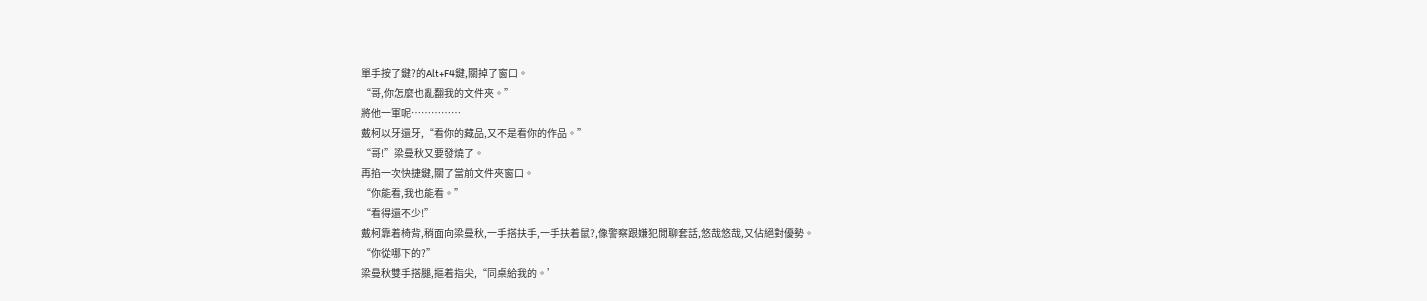單手按了鍵?的Alt+F4鍵,關掉了窗口。
“哥,你怎麼也亂翻我的文件夾。”
將他一軍呢……………
戴柯以牙還牙,“看你的藏品,又不是看你的作品。”
“哥!”梁曼秋又要發燒了。
再掐一次快捷鍵,關了當前文件夾窗口。
“你能看,我也能看。”
“看得還不少!”
戴柯靠着椅背,稍面向梁曼秋,一手搭扶手,一手扶着鼠?,像警察跟嫌犯閒聊套話,悠哉悠哉,又佔絕對優勢。
“你從哪下的?”
梁曼秋雙手搭腿,摳着指尖,“同桌給我的。’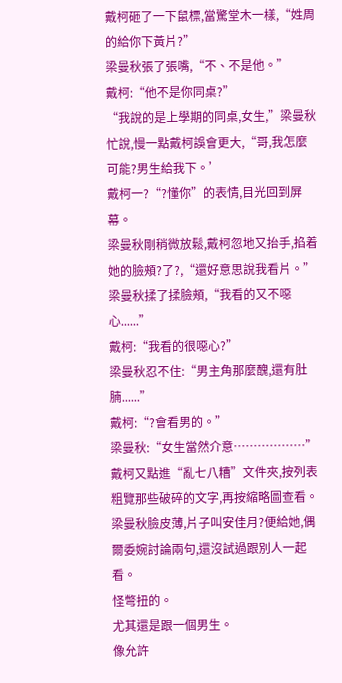戴柯砸了一下鼠標,當驚堂木一樣,“姓周的給你下黃片?”
梁曼秋張了張嘴,“不、不是他。”
戴柯:“他不是你同桌?”
“我說的是上學期的同桌,女生,”梁曼秋忙說,慢一點戴柯誤會更大,“哥,我怎麼可能?男生給我下。’
戴柯一?“?懂你”的表情,目光回到屏幕。
梁曼秋剛稍微放鬆,戴柯忽地又抬手,掐着她的臉頰?了?,“還好意思說我看片。”
梁曼秋揉了揉臉頰,“我看的又不噁心......”
戴柯:“我看的很噁心?”
梁曼秋忍不住:“男主角那麼醜,還有肚腩......”
戴柯:“?會看男的。”
梁曼秋:“女生當然介意………………”
戴柯又點進“亂七八糟”文件夾,按列表粗覽那些破碎的文字,再按縮略圖查看。
梁曼秋臉皮薄,片子叫安佳月?便給她,偶爾委婉討論兩句,還沒試過跟別人一起看。
怪彆扭的。
尤其還是跟一個男生。
像允許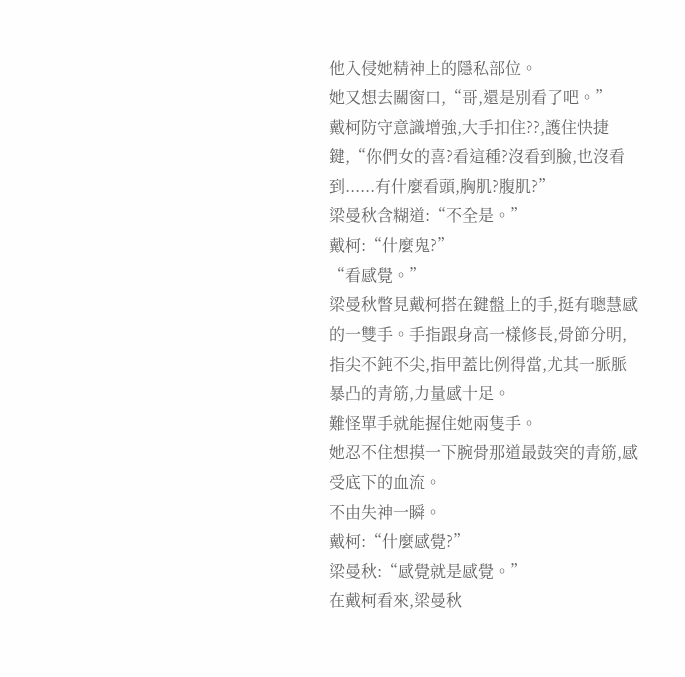他入侵她精神上的隱私部位。
她又想去關窗口,“哥,還是別看了吧。”
戴柯防守意識增強,大手扣住??,護住快捷鍵,“你們女的喜?看這種?沒看到臉,也沒看到......有什麼看頭,胸肌?腹肌?”
梁曼秋含糊道:“不全是。”
戴柯:“什麼鬼?”
“看感覺。”
梁曼秋瞥見戴柯搭在鍵盤上的手,挺有聰慧感的一雙手。手指跟身高一樣修長,骨節分明,指尖不鈍不尖,指甲蓋比例得當,尤其一脈脈暴凸的青筋,力量感十足。
難怪單手就能握住她兩隻手。
她忍不住想摸一下腕骨那道最鼓突的青筋,感受底下的血流。
不由失神一瞬。
戴柯:“什麼感覺?”
梁曼秋:“感覺就是感覺。”
在戴柯看來,梁曼秋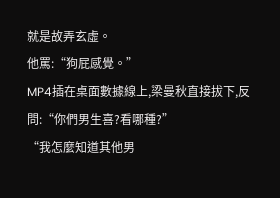就是故弄玄虛。
他罵:“狗屁感覺。”
MP4插在桌面數據線上,梁曼秋直接拔下,反問:“你們男生喜?看哪種?”
“我怎麼知道其他男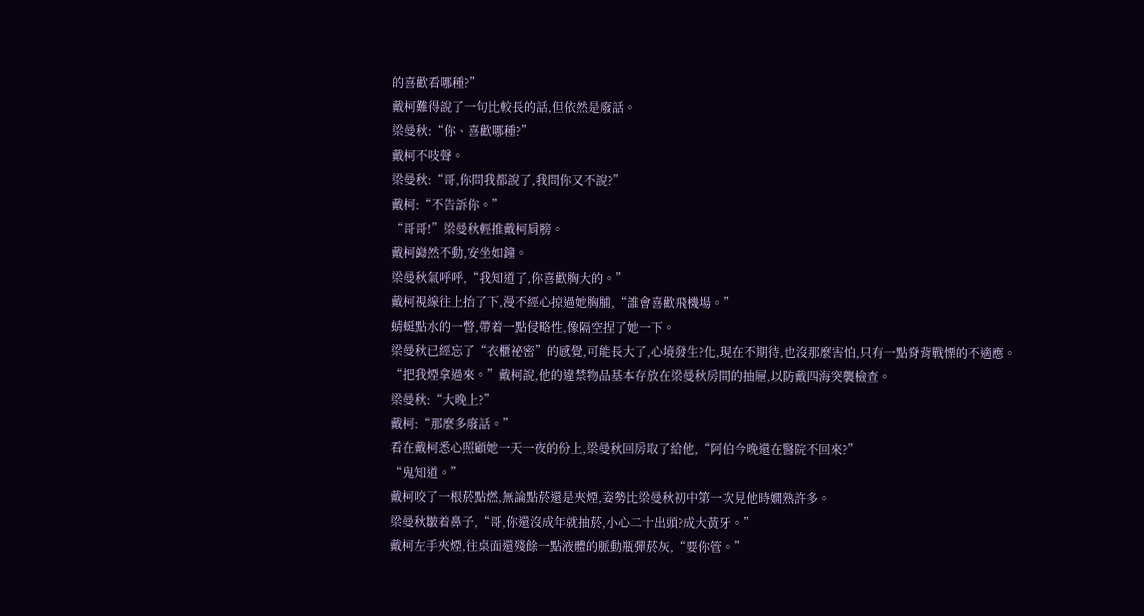的喜歡看哪種?”
戴柯難得說了一句比較長的話,但依然是廢話。
梁曼秋:“你、喜歡哪種?”
戴柯不吱聲。
梁曼秋:“哥,你問我都說了,我問你又不說?”
戴柯:“不告訴你。”
“哥哥!”梁曼秋輕推戴柯肩膀。
戴柯巋然不動,安坐如鐘。
梁曼秋氣呼呼,“我知道了,你喜歡胸大的。”
戴柯視線往上抬了下,漫不經心掠過她胸脯,“誰會喜歡飛機場。”
蜻蜓點水的一瞥,帶着一點侵略性,像隔空捏了她一下。
梁曼秋已經忘了“衣櫃祕密”的感覺,可能長大了,心境發生?化,現在不期待,也沒那麼害怕,只有一點脊背戰慄的不適應。
“把我煙拿過來。”戴柯說,他的違禁物品基本存放在梁曼秋房間的抽屜,以防戴四海突襲檢查。
梁曼秋:“大晚上?”
戴柯:“那麼多廢話。”
看在戴柯悉心照顧她一天一夜的份上,梁曼秋回房取了給他,“阿伯今晚還在醫院不回來?”
“鬼知道。”
戴柯咬了一根菸點燃,無論點菸還是夾煙,姿勢比梁曼秋初中第一次見他時嫺熟許多。
梁曼秋皺着鼻子,“哥,你還沒成年就抽菸,小心二十出頭?成大黃牙。”
戴柯左手夾煙,往桌面還殘餘一點液體的脈動瓶彈菸灰,“要你管。”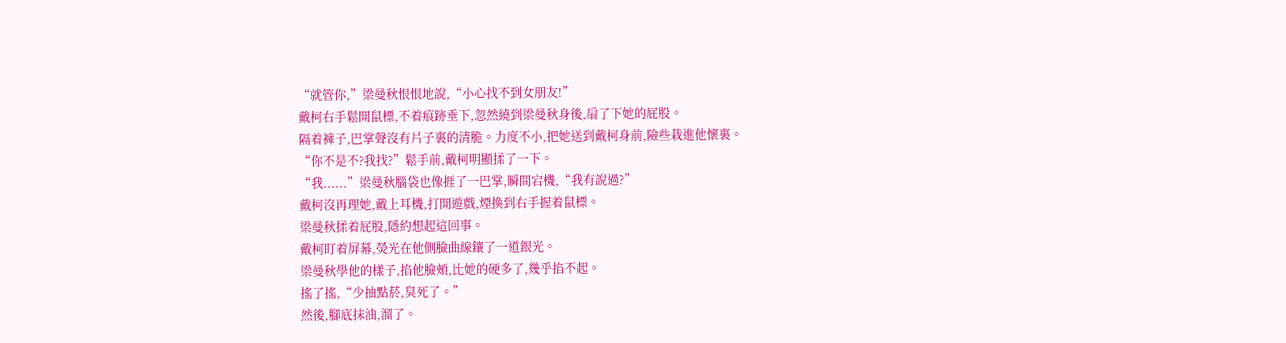“就管你,”梁曼秋恨恨地說,“小心找不到女朋友!”
戴柯右手鬆開鼠標,不着痕跡垂下,忽然繞到梁曼秋身後,扇了下她的屁股。
隔着褲子,巴掌聲沒有片子裏的清脆。力度不小,把她送到戴柯身前,險些栽進他懷裏。
“你不是不?我找?”鬆手前,戴柯明顯揉了一下。
“我......”梁曼秋腦袋也像捱了一巴掌,瞬間宕機,“我有說過?”
戴柯沒再理她,戴上耳機,打開遊戲,煙換到右手握着鼠標。
梁曼秋揉着屁股,隱約想起這回事。
戴柯盯着屏幕,熒光在他側臉曲線鑲了一道銀光。
梁曼秋學他的樣子,掐他臉頰,比她的硬多了,幾乎掐不起。
搖了搖,“少抽點菸,臭死了。”
然後,腳底抹油,溜了。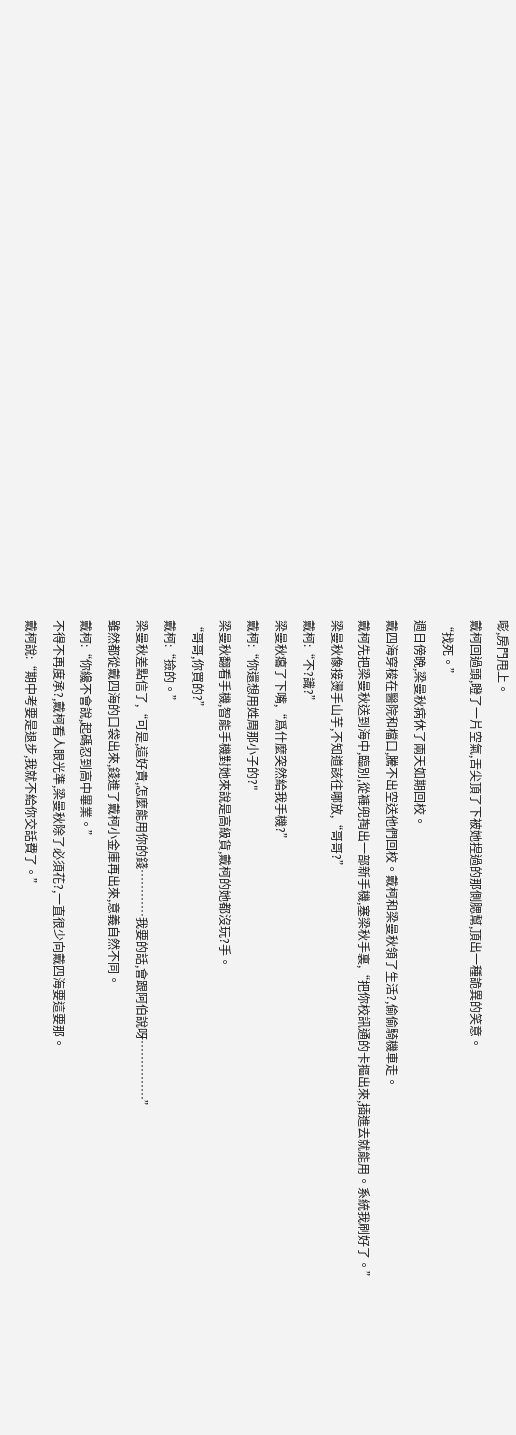嘭,房門甩上。
戴柯回過頭,瞪了一片空氣,舌尖頂了下被她捏過的那側腮幫,頂出一種詭異的笑意。
“找死。”
週日傍晚,梁曼秋病休了兩天如期回校。
戴四海穿梭在醫院和檔口,騰不出空送他們回校。戴柯和梁曼秋領了生活?,偷偷騎機車走。
戴柯先把梁曼秋送到海中,臨別,從褲兜掏出一部新手機,塞梁秋手裏,“把你校訊通的卡摳出來,插進去就能用。系統我刷好了。”
梁曼秋像接燙手山芋,不知道該往哪放,“哥哥?”
戴柯:“不?識?”
梁曼秋癟了下嘴,“爲什麼突然給我手機?”
戴柯:“你還想用姓周那小子的?"
梁曼秋翻看手機,智能手機對她來說是高級貨,戴柯的她都沒玩?手。
“哥哥,你買的?”
戴柯:“撿的。”
梁曼秋差點信了,“可是,這好貴,怎麼能用你的錢…………我要的話,會跟阿伯說呀……………”
雖然都從戴四海的口袋出來,錢進了戴柯小金庫再出來,意義自然不同。
戴柯:“你纔不會說,起碼忍到高中畢業。”
不得不再度承?,戴柯看人眼光準,梁曼秋除了必須花?,一直很少向戴四海要這要那。
戴柯說:“期中考要是退步,我就不給你交話費了。”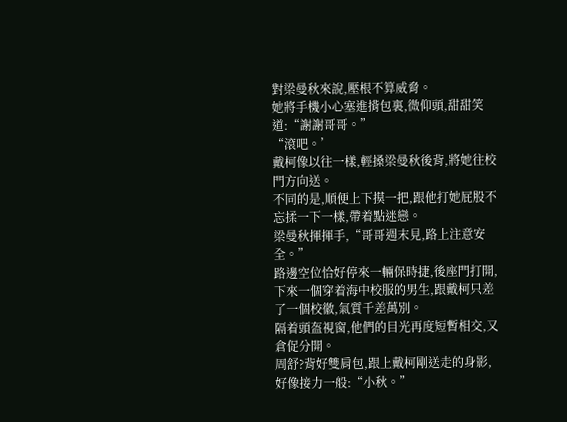對梁曼秋來說,壓根不算威脅。
她將手機小心塞進揹包裏,微仰頭,甜甜笑道:“謝謝哥哥。”
“滾吧。’
戴柯像以往一樣,輕搡梁曼秋後背,將她往校門方向送。
不同的是,順便上下摸一把,跟他打她屁股不忘揉一下一樣,帶着點迷戀。
梁曼秋揮揮手,“哥哥週末見,路上注意安全。”
路邊空位恰好停來一輛保時捷,後座門打開,下來一個穿着海中校服的男生,跟戴柯只差了一個校徽,氣質千差萬別。
隔着頭盔視窗,他們的目光再度短暫相交,又倉促分開。
周舒?背好雙肩包,跟上戴柯剛送走的身影,好像接力一般:“小秋。”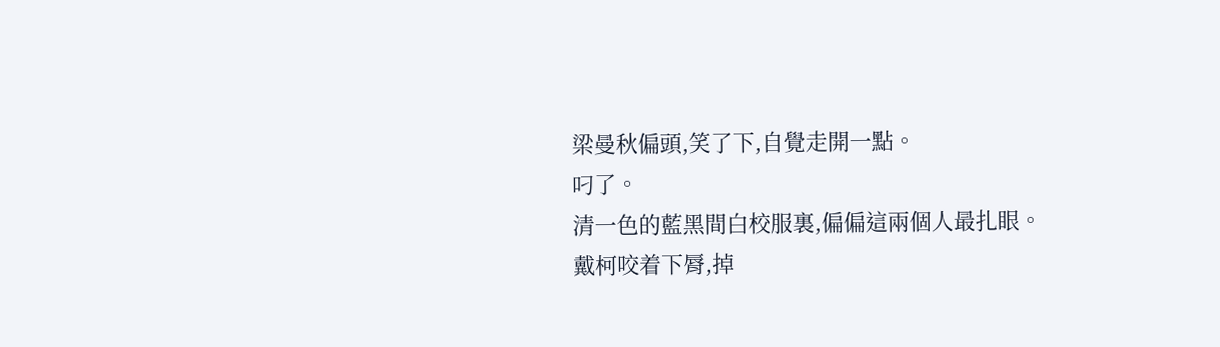梁曼秋偏頭,笑了下,自覺走開一點。
叼了。
清一色的藍黑間白校服裏,偏偏這兩個人最扎眼。
戴柯咬着下脣,掉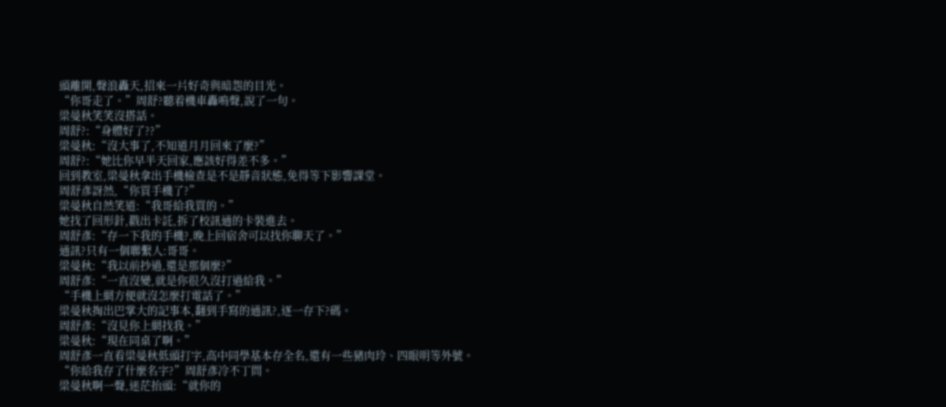頭離開,聲浪轟天,招來一片好奇與暗怨的目光。
“你哥走了。”周舒?聽着機車轟鳴聲,說了一句。
梁曼秋笑笑沒搭話。
周舒?:“身體好了??”
梁曼秋:“沒大事了,不知道月月回來了麼?”
周舒?:“她比你早半天回家,應該好得差不多。”
回到教室,梁曼秋拿出手機檢查是不是靜音狀態,免得等下影響課堂。
周舒彥訝然,“你買手機了?”
梁曼秋自然笑道:“我哥給我買的。”
她找了回形針,戳出卡託,拆了校訊通的卡裝進去。
周舒彥:“存一下我的手機?,晚上回宿舍可以找你聊天了。”
通訊?只有一個聯繫人:哥哥。
梁曼秋:“我以前抄過,還是那個麼?”
周舒彥:“一直沒變,就是你很久沒打過給我。”
“手機上網方便就沒怎麼打電話了。”
梁曼秋掏出巴掌大的記事本,翻到手寫的通訊?,逐一存下?碼。
周舒彥:“沒見你上網找我。”
梁曼秋:“現在同桌了啊。”
周舒彥一直看梁曼秋低頭打字,高中同學基本存全名,還有一些豬肉玲、四眼明等外號。
“你給我存了什麼名字?”周舒彥冷不丁問。
梁曼秋啊一聲,迷茫抬頭:“就你的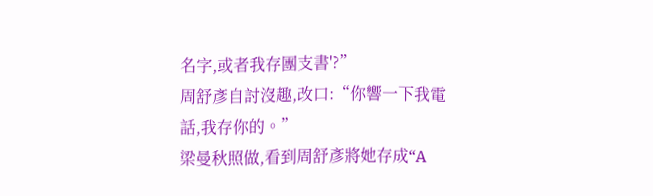名字,或者我存團支書'?”
周舒彥自討沒趣,改口:“你響一下我電話,我存你的。”
梁曼秋照做,看到周舒彥將她存成“A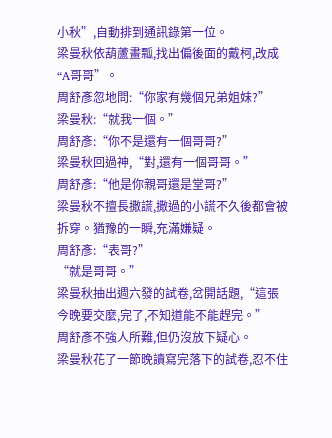小秋”,自動排到通訊錄第一位。
梁曼秋依葫蘆畫瓢,找出偏後面的戴柯,改成“A哥哥”。
周舒彥忽地問:“你家有幾個兄弟姐妹?”
梁曼秋:“就我一個。”
周舒彥:“你不是還有一個哥哥?”
梁曼秋回過神,“對,還有一個哥哥。”
周舒彥:“他是你親哥還是堂哥?”
梁曼秋不擅長撒謊,撒過的小謊不久後都會被拆穿。猶豫的一瞬,充滿嫌疑。
周舒彥:“表哥?”
“就是哥哥。”
梁曼秋抽出週六發的試卷,岔開話題,“這張今晚要交麼,完了,不知道能不能趕完。”
周舒彥不強人所難,但仍沒放下疑心。
梁曼秋花了一節晚讀寫完落下的試卷,忍不住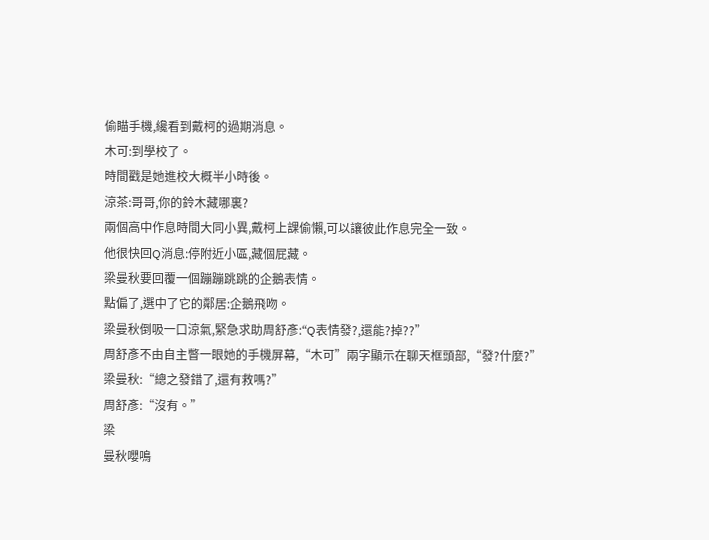偷瞄手機,纔看到戴柯的過期消息。
木可:到學校了。
時間戳是她進校大概半小時後。
涼茶:哥哥,你的鈴木藏哪裏?
兩個高中作息時間大同小異,戴柯上課偷懶,可以讓彼此作息完全一致。
他很快回Q消息:停附近小區,藏個屁藏。
梁曼秋要回覆一個蹦蹦跳跳的企鵝表情。
點偏了,選中了它的鄰居:企鵝飛吻。
梁曼秋倒吸一口涼氣,緊急求助周舒彥:“Q表情發?,還能?掉??”
周舒彥不由自主瞥一眼她的手機屏幕,“木可”兩字顯示在聊天框頭部,“發?什麼?”
梁曼秋:“總之發錯了,還有救嗎?”
周舒彥:“沒有。”
梁
曼秋嚶鳴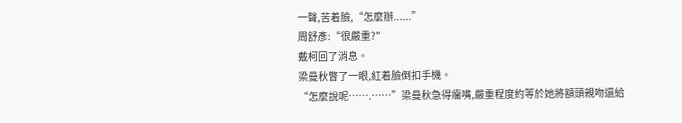一聲,苦着臉,“怎麼辦......”
周舒彥:“很嚴重?"
戴柯回了消息。
梁曼秋瞥了一眼,紅着臉倒扣手機。
“怎麼說呢…….……”梁曼秋急得癟嘴,嚴重程度約等於她將額頭親吻還給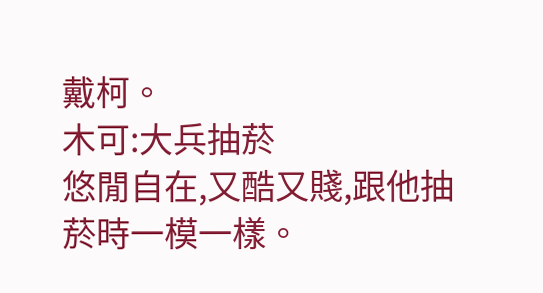戴柯。
木可:大兵抽菸
悠閒自在,又酷又賤,跟他抽菸時一模一樣。